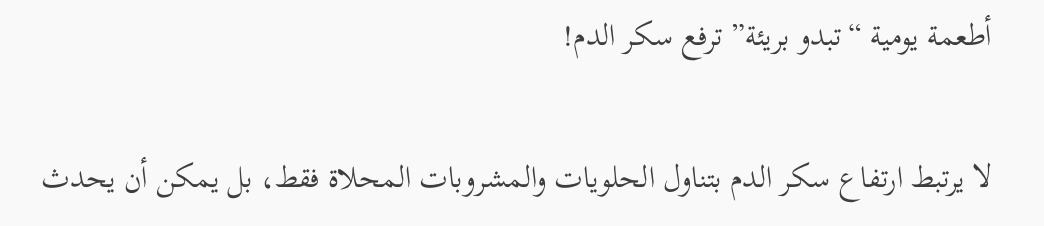أطعمة يومية “تبدو بريئة” ترفع سكر الدم!

لا يرتبط ارتفاع سكر الدم بتناول الحلويات والمشروبات المحلاة فقط، بل يمكن أن يحدث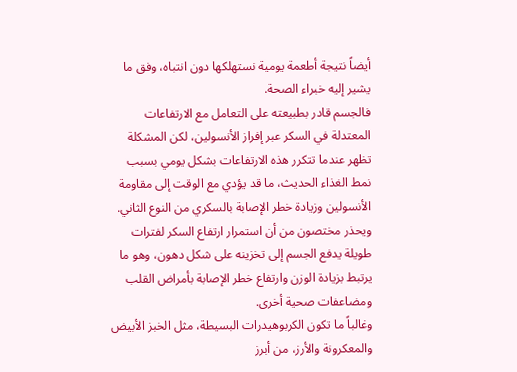أيضاً نتيجة أطعمة يومية نستهلكها دون انتباه، وفق ما يشير إليه خبراء الصحة.
فالجسم قادر بطبيعته على التعامل مع الارتفاعات المعتدلة في السكر عبر إفراز الأنسولين، لكن المشكلة تظهر عندما تتكرر هذه الارتفاعات بشكل يومي بسبب نمط الغذاء الحديث، ما قد يؤدي مع الوقت إلى مقاومة الأنسولين وزيادة خطر الإصابة بالسكري من النوع الثاني.
ويحذر مختصون من أن استمرار ارتفاع السكر لفترات طويلة يدفع الجسم إلى تخزينه على شكل دهون، وهو ما يرتبط بزيادة الوزن وارتفاع خطر الإصابة بأمراض القلب ومضاعفات صحية أخرى.
وغالباً ما تكون الكربوهيدرات البسيطة، مثل الخبز الأبيض والمعكرونة والأرز، من أبرز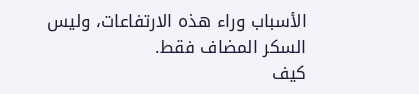الأسباب وراء هذه الارتفاعات، وليس السكر المضاف فقط.
كيف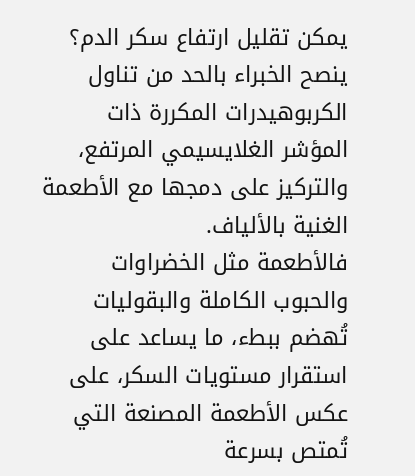يمكن تقليل ارتفاع سكر الدم؟
ينصح الخبراء بالحد من تناول الكربوهيدرات المكررة ذات المؤشر الغلايسيمي المرتفع، والتركيز على دمجها مع الأطعمة الغنية بالألياف.
فالأطعمة مثل الخضراوات والحبوب الكاملة والبقوليات تُهضم ببطء، ما يساعد على استقرار مستويات السكر، على عكس الأطعمة المصنعة التي تُمتص بسرعة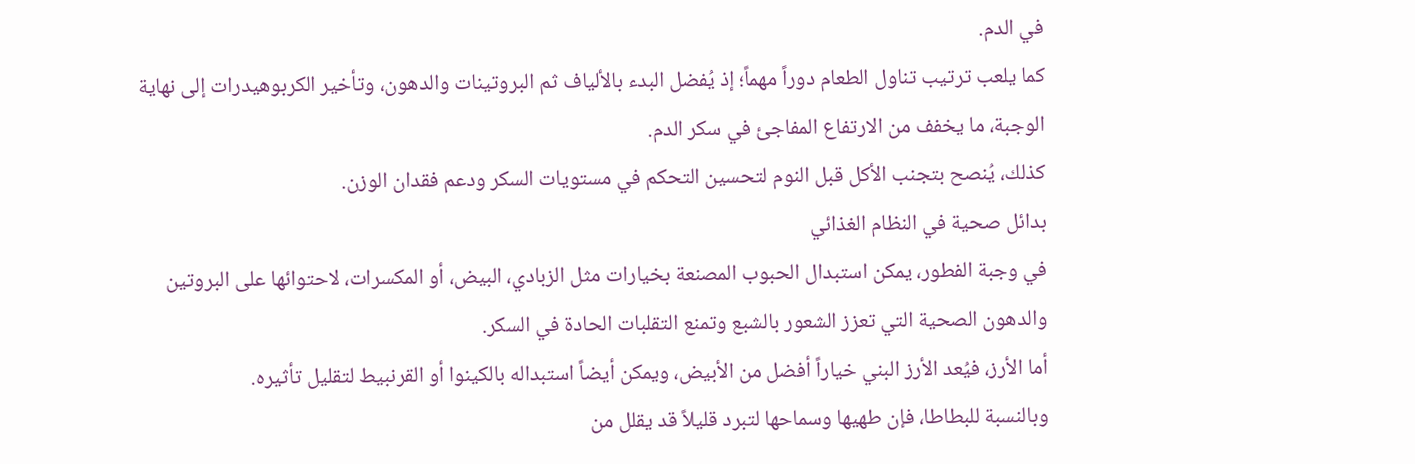في الدم.
كما يلعب ترتيب تناول الطعام دوراً مهماً؛ إذ يُفضل البدء بالألياف ثم البروتينات والدهون، وتأخير الكربوهيدرات إلى نهاية الوجبة، ما يخفف من الارتفاع المفاجئ في سكر الدم.
كذلك، يُنصح بتجنب الأكل قبل النوم لتحسين التحكم في مستويات السكر ودعم فقدان الوزن.
بدائل صحية في النظام الغذائي
في وجبة الفطور، يمكن استبدال الحبوب المصنعة بخيارات مثل الزبادي، البيض، أو المكسرات، لاحتوائها على البروتين والدهون الصحية التي تعزز الشعور بالشبع وتمنع التقلبات الحادة في السكر.
أما الأرز، فيُعد الأرز البني خياراً أفضل من الأبيض، ويمكن أيضاً استبداله بالكينوا أو القرنبيط لتقليل تأثيره.
وبالنسبة للبطاطا، فإن طهيها وسماحها لتبرد قليلاً قد يقلل من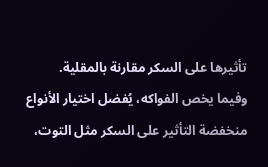تأثيرها على السكر مقارنة بالمقلية.
وفيما يخص الفواكه، يُفضل اختيار الأنواع منخفضة التأثير على السكر مثل التوت،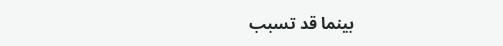بينما قد تسبب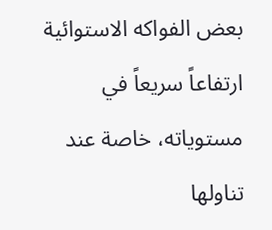بعض الفواكه الاستوائية ارتفاعاً سريعاً في مستوياته، خاصة عند تناولها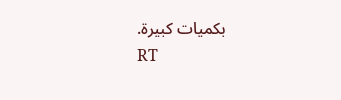بكميات كبيرة.
RT